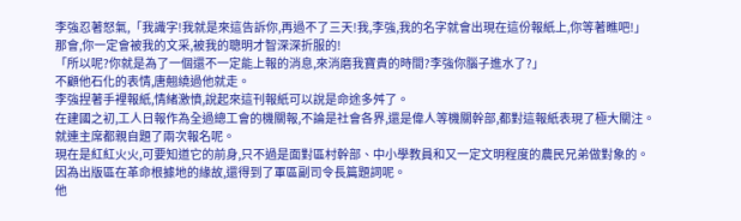李強忍著怒氣,「我識字!我就是來這告訴你,再過不了三天!我,李強,我的名字就會出現在這份報紙上,你等著瞧吧!」
那會,你一定會被我的文采,被我的聰明才智深深折服的!
「所以呢?你就是為了一個還不一定能上報的消息,來消磨我寶貴的時間?李強你腦子進水了?」
不顧他石化的表情,唐翹繞過他就走。
李強捏著手裡報紙,情緒激憤,說起來這刊報紙可以說是命途多舛了。
在建國之初,工人日報作為全過總工會的機關報,不論是社會各界,還是偉人等機關幹部,都對這報紙表現了極大關注。
就連主席都親自題了兩次報名呢。
現在是紅紅火火,可要知道它的前身,只不過是面對區村幹部、中小學教員和又一定文明程度的農民兄弟做對象的。
因為出版區在革命根據地的緣故,還得到了軍區副司令長篇題詞呢。
他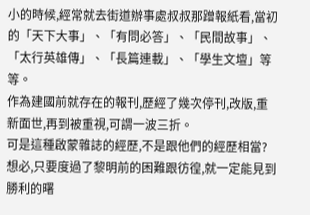小的時候,經常就去街道辦事處叔叔那蹭報紙看,當初的「天下大事」、「有問必答」、「民間故事」、「太行英雄傳」、「長篇連載」、「學生文壇」等等。
作為建國前就存在的報刊,歷經了幾次停刊,改版,重新面世,再到被重視,可謂一波三折。
可是這種啟蒙雜誌的經歷,不是跟他們的經歷相當?
想必,只要度過了黎明前的困難跟彷徨,就一定能見到勝利的曙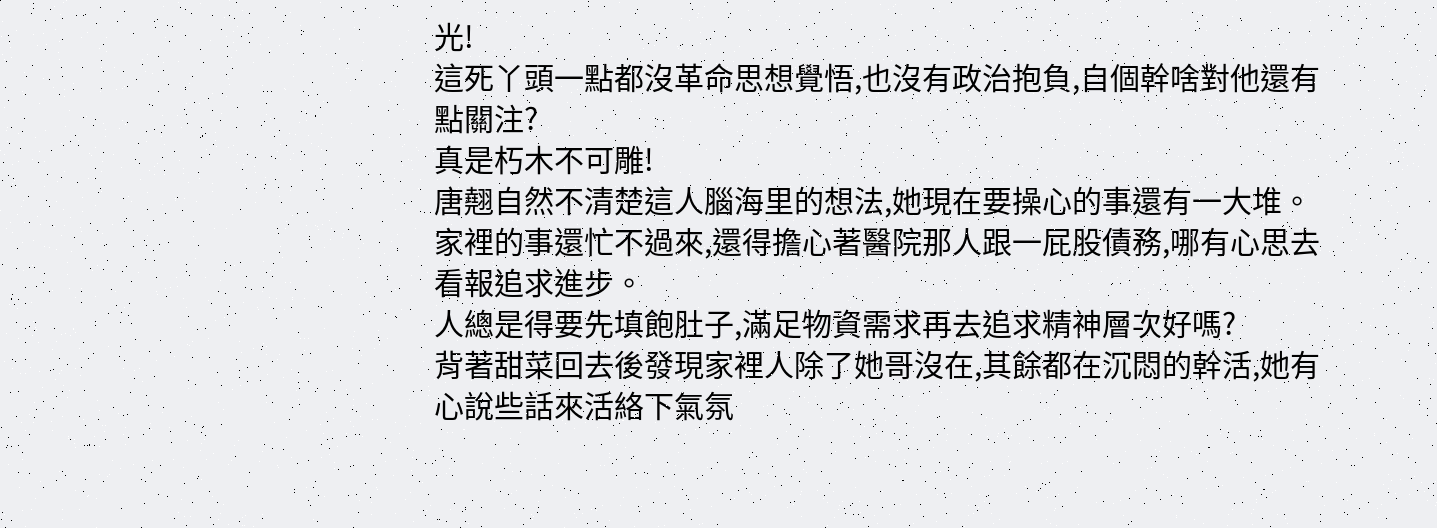光!
這死丫頭一點都沒革命思想覺悟,也沒有政治抱負,自個幹啥對他還有點關注?
真是朽木不可雕!
唐翹自然不清楚這人腦海里的想法,她現在要操心的事還有一大堆。
家裡的事還忙不過來,還得擔心著醫院那人跟一屁股債務,哪有心思去看報追求進步。
人總是得要先填飽肚子,滿足物資需求再去追求精神層次好嗎?
背著甜菜回去後發現家裡人除了她哥沒在,其餘都在沉悶的幹活,她有心說些話來活絡下氣氛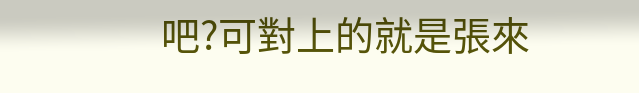吧?可對上的就是張來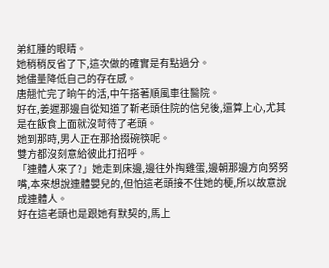弟紅腫的眼睛。
她稍稍反省了下,這次做的確實是有點過分。
她儘量降低自己的存在感。
唐翹忙完了晌午的活,中午搭著順風車往醫院。
好在,姜遲那邊自從知道了靳老頭住院的信兒後,還算上心,尤其是在飯食上面就沒苛待了老頭。
她到那時,男人正在那拾掇碗筷呢。
雙方都沒刻意給彼此打招呼。
「連體人來了?」她走到床邊,邊往外掏雞蛋,邊朝那邊方向努努嘴,本來想說連體嬰兒的,但怕這老頭接不住她的梗,所以故意說成連體人。
好在這老頭也是跟她有默契的,馬上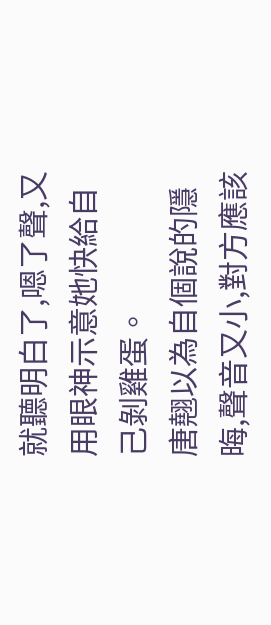就聽明白了,嗯了聲,又用眼神示意她快給自己剝雞蛋。
唐翹以為自個說的隱晦,聲音又小,對方應該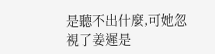是聽不出什麼,可她忽視了姜遲是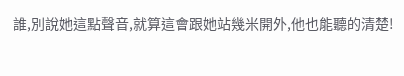誰,別說她這點聲音,就算這會跟她站幾米開外,他也能聽的清楚!